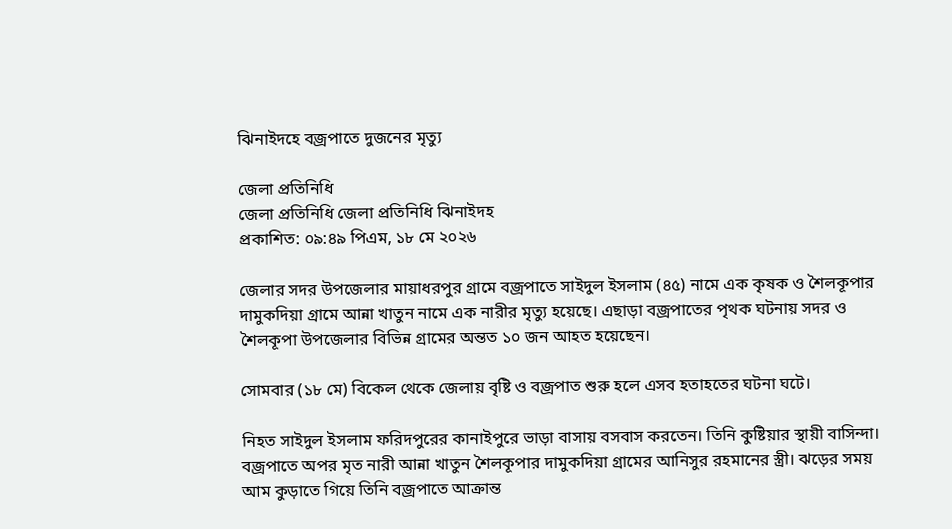ঝিনাইদহে বজ্রপাতে দুজনের মৃত্যু

জেলা প্রতিনিধি
জেলা প্রতিনিধি জেলা প্রতিনিধি ঝিনাইদহ
প্রকাশিত: ০৯:৪৯ পিএম, ১৮ মে ২০২৬

জেলার সদর উপজেলার মায়াধরপুর গ্রামে বজ্রপাতে সাইদুল ইসলাম (৪৫) নামে এক কৃষক ও শৈলকূপার দামুকদিয়া গ্রামে আন্না খাতুন নামে এক নারীর মৃত্যু হয়েছে। এছাড়া বজ্রপাতের পৃথক ঘটনায় সদর ও শৈলকূপা উপজেলার বিভিন্ন গ্রামের অন্তত ১০ জন আহত হয়েছেন।

সোমবার (১৮ মে) বিকেল থেকে জেলায় বৃষ্টি ও বজ্রপাত শুরু হলে এসব হতাহতের ঘটনা ঘটে।

নিহত সাইদুল ইসলাম ফরিদপুরের কানাইপুরে ভাড়া বাসায় বসবাস করতেন। তিনি কুষ্টিয়ার স্থায়ী বাসিন্দা। বজ্রপাতে অপর মৃত নারী আন্না খাতুন শৈলকূপার দামুকদিয়া গ্রামের আনিসুর রহমানের স্ত্রী। ঝড়ের সময় আম কুড়াতে গিয়ে তিনি বজ্রপাতে আক্রান্ত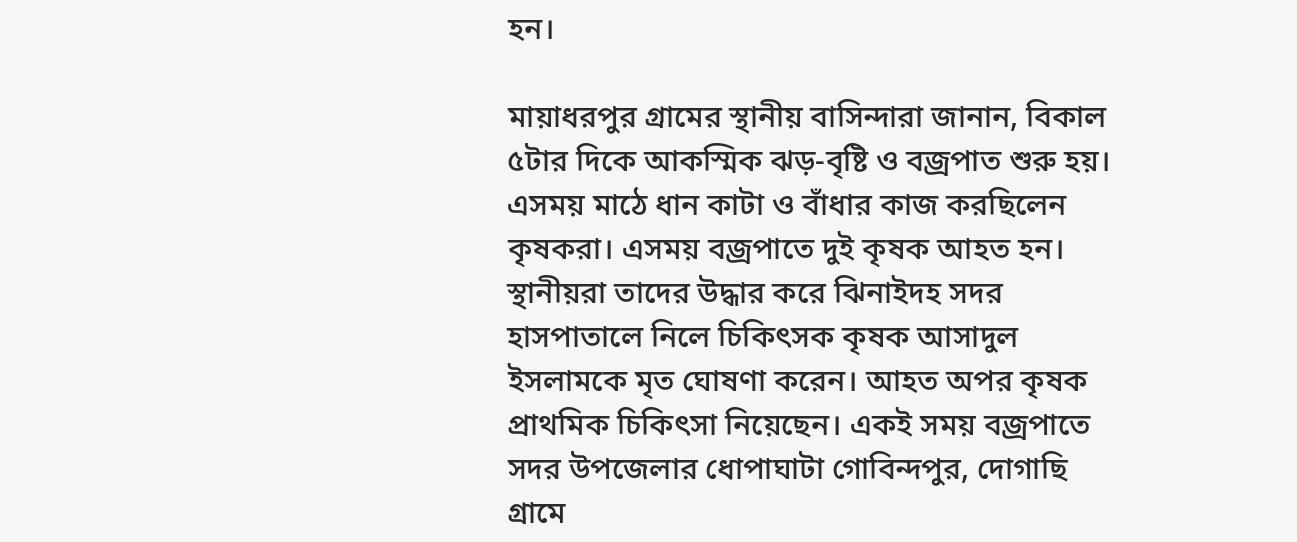হন।

মায়াধরপুর গ্রামের স্থানীয় বাসিন্দারা জানান, বিকাল ৫টার দিকে আকস্মিক ঝড়-বৃষ্টি ও বজ্রপাত শুরু হয়। এসময় মাঠে ধান কাটা ও বাঁধার কাজ করছিলেন কৃষকরা। এসময় বজ্রপাতে দুই কৃষক আহত হন। স্থানীয়রা তাদের উদ্ধার করে ঝিনাইদহ সদর হাসপাতালে নিলে চিকিৎসক কৃষক আসাদুল ইসলামকে মৃত ঘোষণা করেন। আহত অপর কৃষক প্রাথমিক চিকিৎসা নিয়েছেন। একই সময় বজ্রপাতে সদর উপজেলার ধোপাঘাটা গোবিন্দপুর, দোগাছি গ্রামে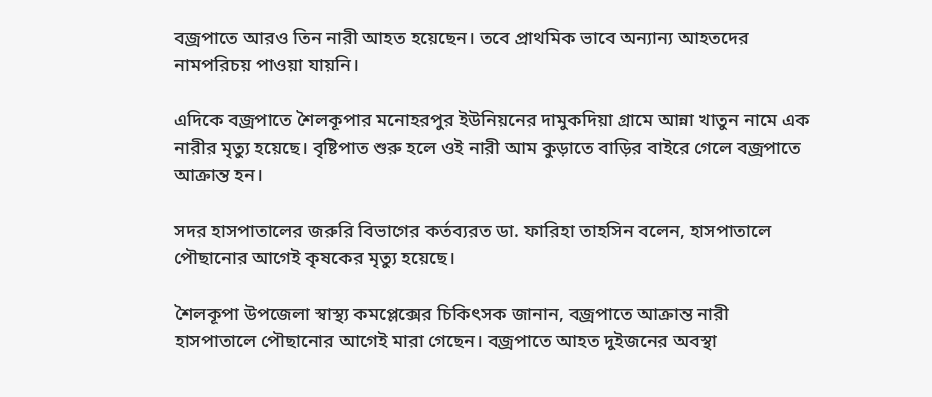বজ্রপাতে আরও তিন নারী আহত হয়েছেন। তবে প্রাথমিক ভাবে অন্যান্য আহতদের নামপরিচয় পাওয়া যায়নি।

এদিকে বজ্রপাতে শৈলকূপার মনোহরপুর ইউনিয়নের দামুকদিয়া গ্রামে আন্না খাতুন নামে এক নারীর মৃত্যু হয়েছে। বৃষ্টিপাত শুরু হলে ওই নারী আম কুড়াতে বাড়ির বাইরে গেলে বজ্রপাতে আক্রান্ত হন।

সদর হাসপাতালের জরুরি বিভাগের কর্তব্যরত ডা. ফারিহা তাহসিন বলেন, হাসপাতালে পৌছানোর আগেই কৃষকের মৃত্যু হয়েছে।

শৈলকূপা উপজেলা স্বাস্থ্য কমপ্লেক্সের চিকিৎসক জানান, বজ্রপাতে আক্রান্ত নারী হাসপাতালে পৌছানোর আগেই মারা গেছেন। বজ্রপাতে আহত দুইজনের অবস্থা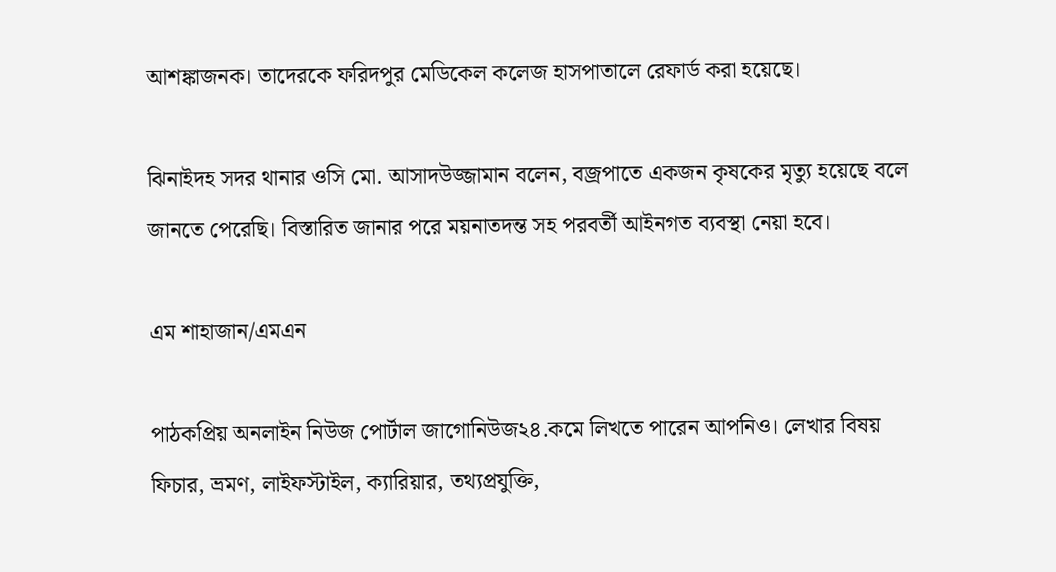আশঙ্কাজনক। তাদেরকে ফরিদপুর মেডিকেল কলেজ হাসপাতালে রেফার্ড করা হয়েছে।

ঝিনাইদহ সদর থানার ওসি মো. আসাদউজ্জামান বলেন, বজ্রপাতে একজন কৃষকের মৃত্যু হয়েছে বলে জানতে পেরেছি। বিস্তারিত জানার পরে ময়নাতদন্ত সহ পরবর্তী আইনগত ব্যবস্থা নেয়া হবে।

এম শাহাজান/এমএন

পাঠকপ্রিয় অনলাইন নিউজ পোর্টাল জাগোনিউজ২৪.কমে লিখতে পারেন আপনিও। লেখার বিষয় ফিচার, ভ্রমণ, লাইফস্টাইল, ক্যারিয়ার, তথ্যপ্রযুক্তি,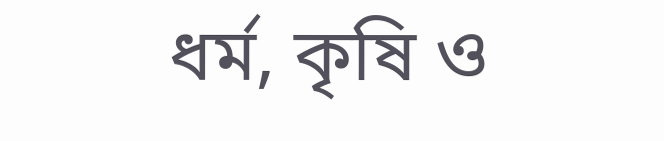ধর্ম, কৃষি ও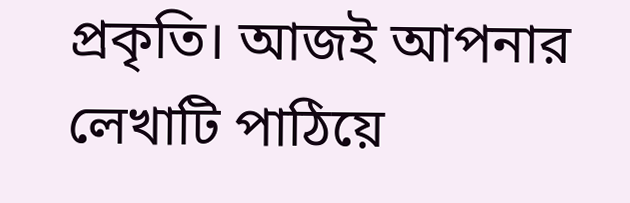প্রকৃতি। আজই আপনার লেখাটি পাঠিয়ে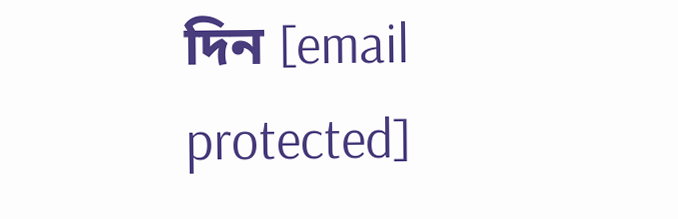দিন [email protected]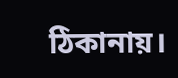ঠিকানায়।